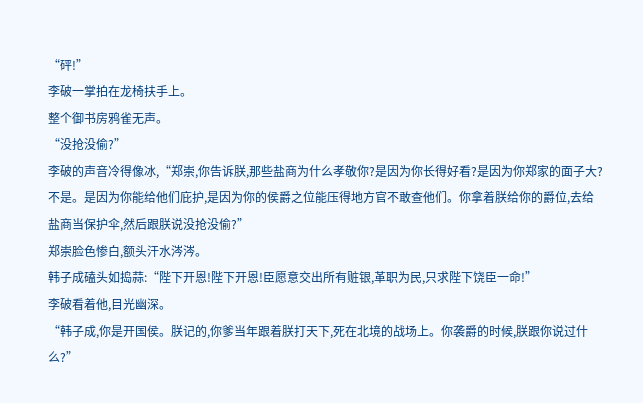“砰!”
李破一掌拍在龙椅扶手上。
整个御书房鸦雀无声。
“没抢没偷?”
李破的声音冷得像冰,“郑崇,你告诉朕,那些盐商为什么孝敬你?是因为你长得好看?是因为你郑家的面子大?不是。是因为你能给他们庇护,是因为你的侯爵之位能压得地方官不敢查他们。你拿着朕给你的爵位,去给盐商当保护伞,然后跟朕说没抢没偷?”
郑崇脸色惨白,额头汗水涔涔。
韩子成磕头如捣蒜:“陛下开恩!陛下开恩!臣愿意交出所有赃银,革职为民,只求陛下饶臣一命!”
李破看着他,目光幽深。
“韩子成,你是开国侯。朕记的,你爹当年跟着朕打天下,死在北境的战场上。你袭爵的时候,朕跟你说过什么?”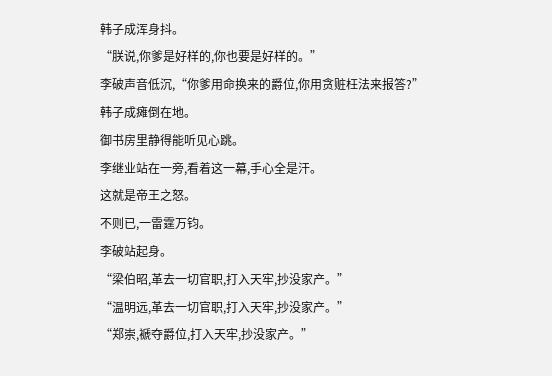韩子成浑身抖。
“朕说,你爹是好样的,你也要是好样的。”
李破声音低沉,“你爹用命换来的爵位,你用贪赃枉法来报答?”
韩子成瘫倒在地。
御书房里静得能听见心跳。
李继业站在一旁,看着这一幕,手心全是汗。
这就是帝王之怒。
不则已,一雷霆万钧。
李破站起身。
“梁伯昭,革去一切官职,打入天牢,抄没家产。”
“温明远,革去一切官职,打入天牢,抄没家产。”
“郑崇,褫夺爵位,打入天牢,抄没家产。”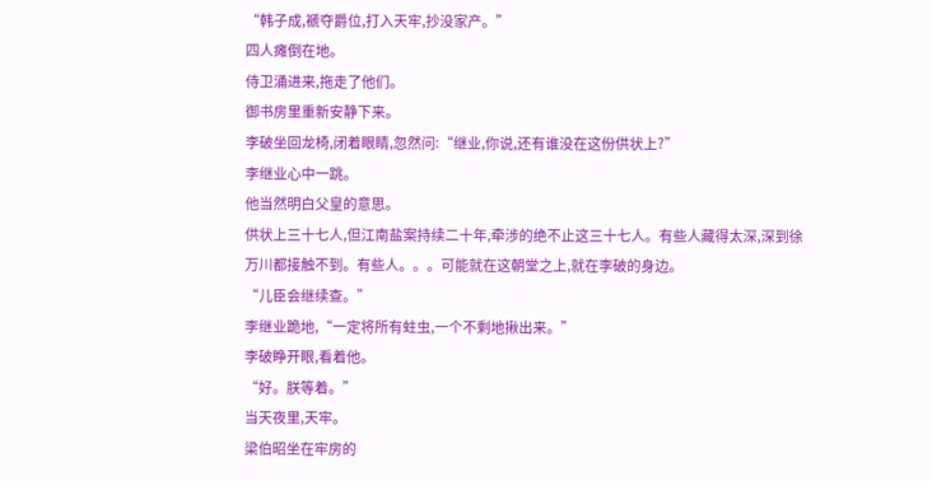“韩子成,褫夺爵位,打入天牢,抄没家产。”
四人瘫倒在地。
侍卫涌进来,拖走了他们。
御书房里重新安静下来。
李破坐回龙椅,闭着眼睛,忽然问:“继业,你说,还有谁没在这份供状上?”
李继业心中一跳。
他当然明白父皇的意思。
供状上三十七人,但江南盐案持续二十年,牵涉的绝不止这三十七人。有些人藏得太深,深到徐万川都接触不到。有些人。。。可能就在这朝堂之上,就在李破的身边。
“儿臣会继续查。”
李继业跪地,“一定将所有蛀虫,一个不剩地揪出来。”
李破睁开眼,看着他。
“好。朕等着。”
当天夜里,天牢。
梁伯昭坐在牢房的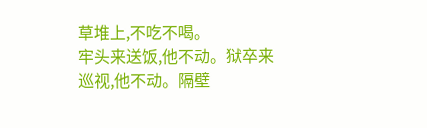草堆上,不吃不喝。
牢头来送饭,他不动。狱卒来巡视,他不动。隔壁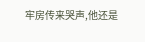牢房传来哭声,他还是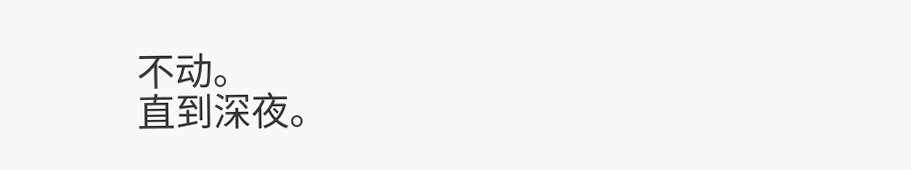不动。
直到深夜。